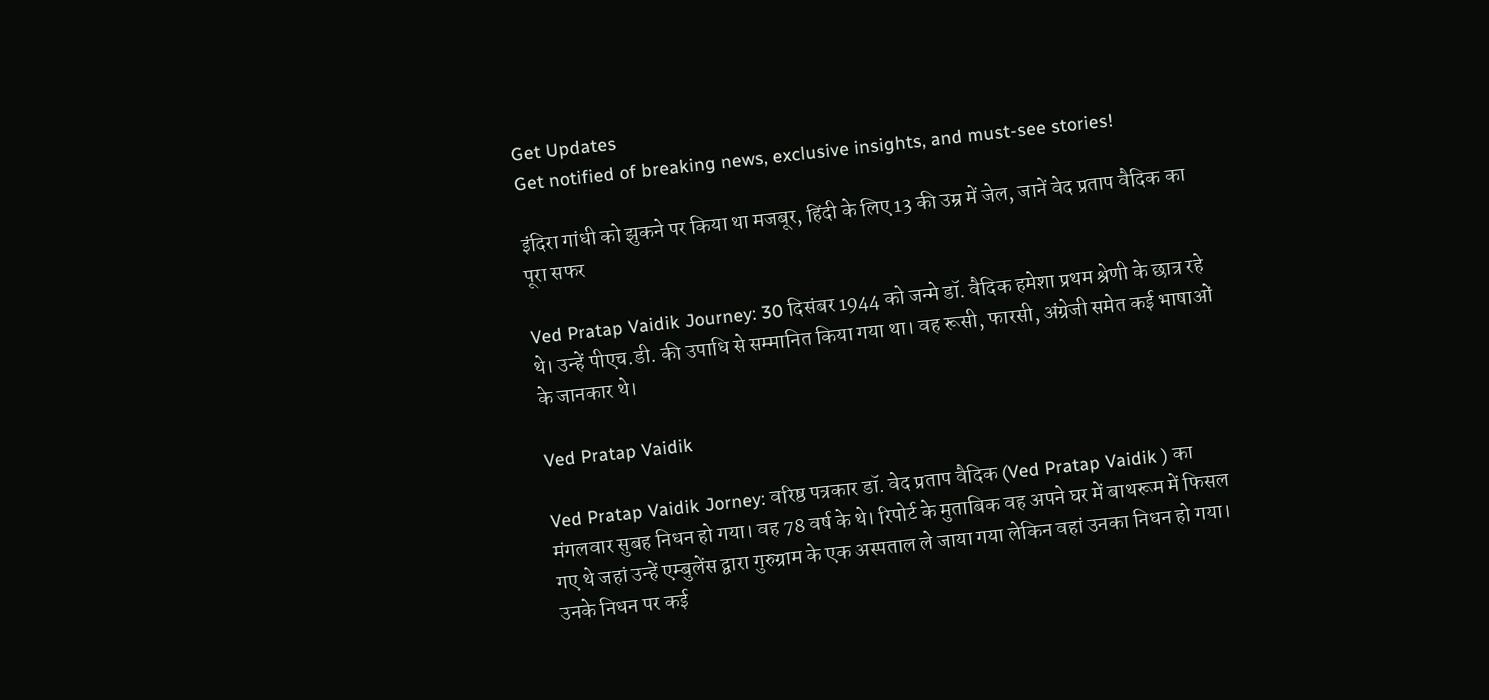Get Updates
Get notified of breaking news, exclusive insights, and must-see stories!

इंदिरा गांधी को झुकने पर किया था मजबूर, हिंदी के लिए 13 की उम्र में जेल, जानें वेद प्रताप वैदिक का पूरा सफर

Ved Pratap Vaidik Journey: 30 दिसंबर 1944 को जन्मे डॉ. वैदिक हमेशा प्रथम श्रेणी के छात्र रहे थे। उन्हें पीएच.डी. की उपाधि से सम्मानित किया गया था। वह रूसी, फारसी, अंग्रेजी समेत कई भाषाओं के जानकार थे।

Ved Pratap Vaidik

Ved Pratap Vaidik Jorney: वरिष्ठ पत्रकार डॉ. वेद प्रताप वैदिक (Ved Pratap Vaidik ) का मंगलवार सुबह निधन हो गया। वह 78 वर्ष के थे। रिपोर्ट के मुताबिक वह अपने घर में बाथरूम में फिसल गए थे जहां उन्हें एम्बुलेंस द्वारा गुरुग्राम के एक अस्पताल ले जाया गया लेकिन वहां उनका निधन हो गया। उनके निधन पर कई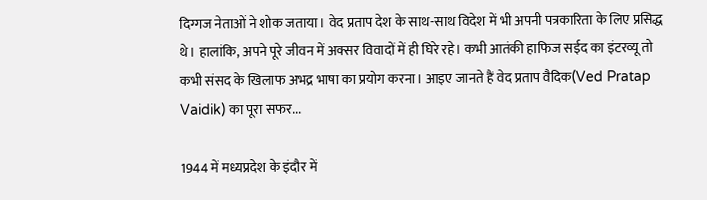दिग्गज नेताओं ने शोक जताया। वेद प्रताप देश के साथ-साथ विदेश में भी अपनी पत्रकारिता के लिए प्रसिद्ध थे। हालांकि, अपने पूरे जीवन में अक्सर विवादों में ही घिरे रहे। कभी आतंकी हाफिज सईद का इंटरव्यू तो कभी संसद के खिलाफ अभद्र भाषा का प्रयोग करना। आइए जानते हैं वेद प्रताप वैदिक(Ved Pratap Vaidik) का पूरा सफर...

1944 में मध्यप्रदेश के इंदौर में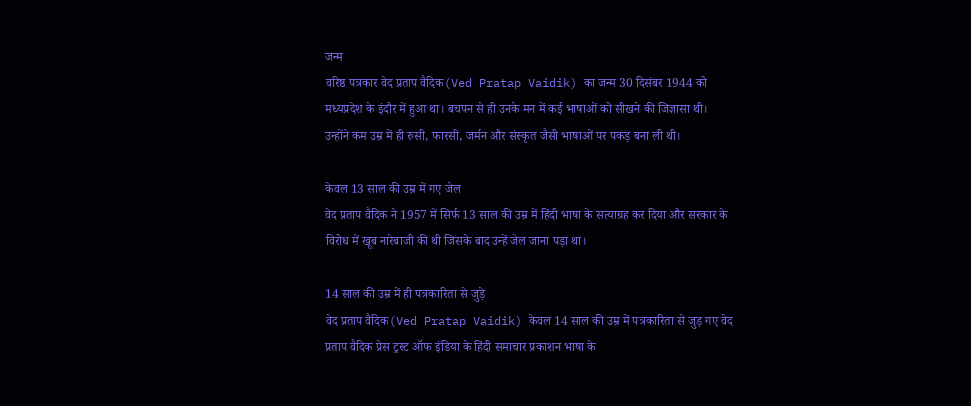जन्म
वरिष्ठ पत्रकार वेद प्रताप वैदिक(Ved Pratap Vaidik) का जन्म 30 दिसंबर 1944 को मध्यप्रदेश के इंदौर में हुआ था। बचपन से ही उनके मन में कई भाषाओं को सीखने की जिज्ञासा थी। उन्होंने कम उम्र में ही रुसी, फारसी, जर्मन और संस्कृत जैसी भाषाओं पर पकड़ बना ली थी।

केवल 13 साल की उम्र में गए जेल
वेद प्रताप वैदिक ने 1957 में सिर्फ 13 साल की उम्र में हिंदी भाषा के सत्याग्रह कर दिया और सरकार के विरोध में खूब नारेबाजी की थी जिसके बाद उन्हें जेल जाना पड़ा था।

14 साल की उम्र में ही पत्रकारिता से जुड़े
वेद प्रताप वैदिक(Ved Pratap Vaidik) केवल 14 साल की उम्र में पत्रकारिता से जुड़ गए वेद प्रताप वैदिक प्रेस ट्रस्ट ऑफ इंडिया के हिंदी समाचार प्रकाशन भाषा के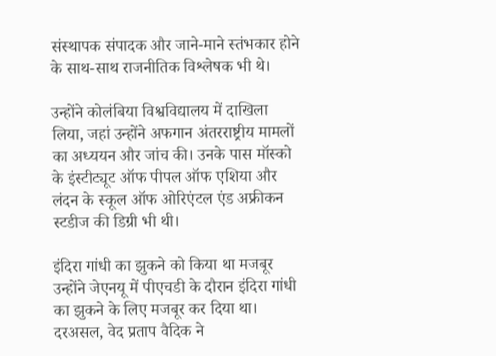संस्थापक संपादक और जाने-माने स्तंभकार होने के साथ-साथ राजनीतिक विश्लेषक भी थे।

उन्होंने कोलंबिया विश्वविद्यालय में दाखिला लिया, जहां उन्होंने अफगान अंतरराष्ट्रीय मामलों का अध्ययन और जांच की। उनके पास मॉस्को के इंस्टीट्यूट ऑफ पीपल ऑफ एशिया और लंदन के स्कूल ऑफ ओरिएंटल एंड अफ्रीकन स्टडीज की डिग्री भी थी।

इंदिरा गांधी का झुकने को किया था मजबूर
उन्होंने जेएनयू में पीएचडी के दौरान इंदिरा गांधी का झुकने के लिए मजबूर कर दिया था। दरअसल, वेद प्रताप वैदिक ने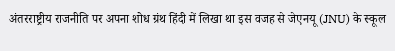अंतरराष्ट्रीय राजनीति पर अपना शोध ग्रंथ हिंदी में लिखा था इस वजह से जेएनयू (JNU) के स्कूल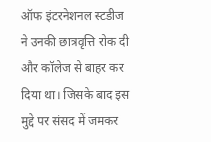ऑफ इंटरनेशनल स्टडीज ने उनकी छात्रवृत्ति रोक दी और कॉलेज से बाहर कर दिया था। जिसके बाद इस मुद्दे पर संसद में जमकर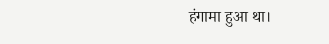हंगामा हुआ था।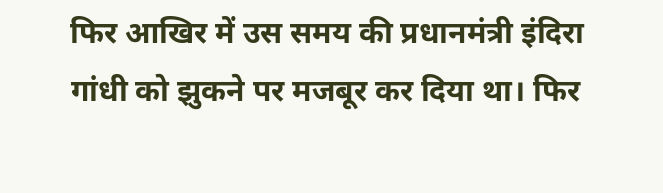फिर आखिर में उस समय की प्रधानमंत्री इंदिरा गांधी को झुकने पर मजबूर कर दिया था। फिर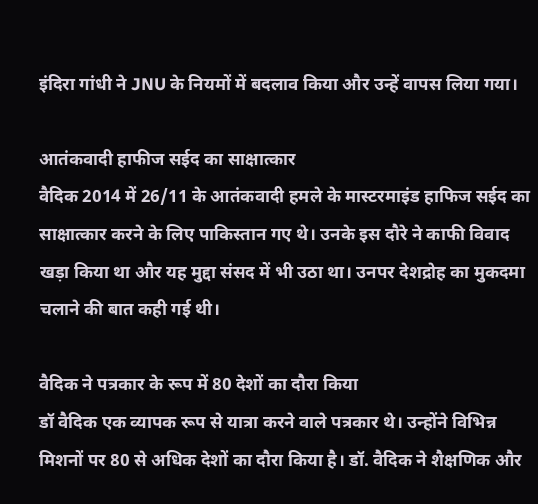इंदिरा गांधी ने JNU के नियमों में बदलाव किया और उन्हें वापस लिया गया।

आतंकवादी हाफीज सईद का साक्षात्कार
वैदिक 2014 में 26/11 के आतंकवादी हमले के मास्टरमाइंड हाफिज सईद का साक्षात्कार करने के लिए पाकिस्तान गए थे। उनके इस दौरे ने काफी विवाद खड़ा किया था और यह मुद्दा संसद में भी उठा था। उनपर देशद्रोह का मुकदमा चलाने की बात कही गई थी।

वैदिक ने पत्रकार के रूप में 80 देशों का दौरा किया
डॉ वैदिक एक व्यापक रूप से यात्रा करने वाले पत्रकार थे। उन्होंने विभिन्न मिशनों पर 80 से अधिक देशों का दौरा किया है। डॉ. वैदिक ने शैक्षणिक और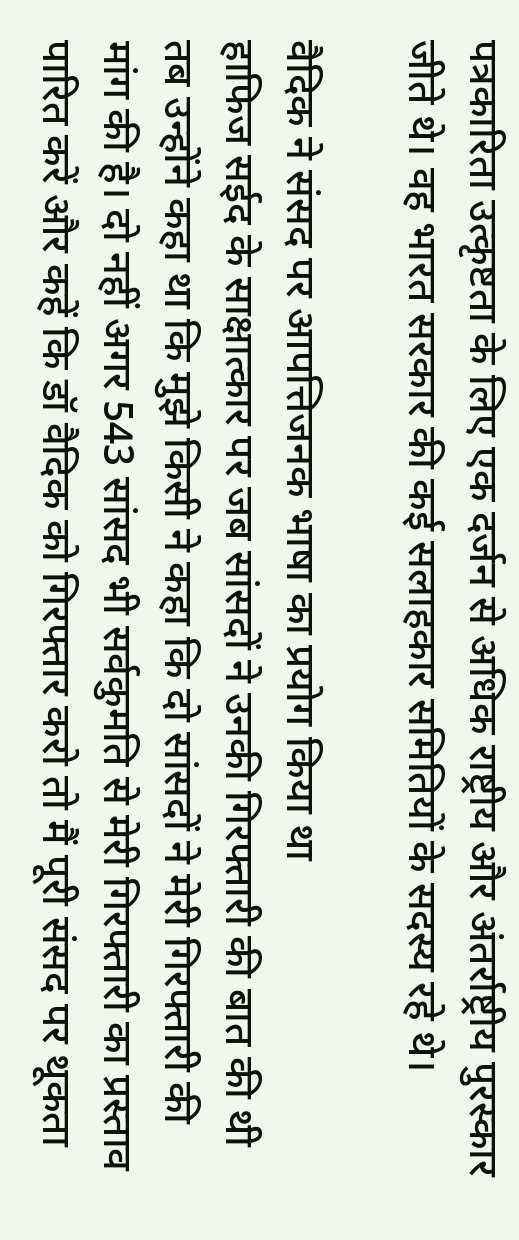पत्रकारिता उत्कृष्टता के लिए एक दर्जन से अधिक राष्ट्रीय और अंतर्राष्ट्रीय पुरस्कार जीते थे। वह भारत सरकार की कई सलाहकार समितियों के सदस्य रहे थे।

वैदिक ने संसद पर आपत्तिजनक भाषा का प्रयोग किया था
हाफिज सईद के साक्षात्कार पर जब सांसदों ने उनकी गिरफ्तारी की बात की थी तब उन्होंने कहा था कि मुझे किसी ने कहा कि दो सांसदों ने मेरी गिरफ्तारी की मांग की है। दो नहीं अगर 543 सांसद भी सर्वकुमति से मेरी गिरफ्तारी का प्रस्ताव पारित करें और कहें कि डॉ वैदिक को गिरफ्तार करो तो मैं पूरी संसद पर थूकता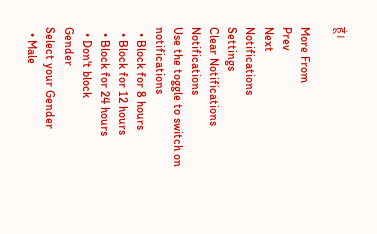हूं।

More From
Prev
Next
Notifications
Settings
Clear Notifications
Notifications
Use the toggle to switch on notifications
  • Block for 8 hours
  • Block for 12 hours
  • Block for 24 hours
  • Don't block
Gender
Select your Gender
  • Male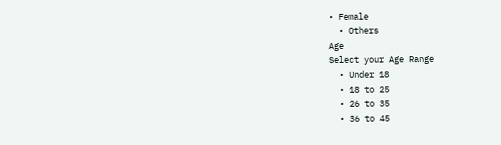• Female
  • Others
Age
Select your Age Range
  • Under 18
  • 18 to 25
  • 26 to 35
  • 36 to 45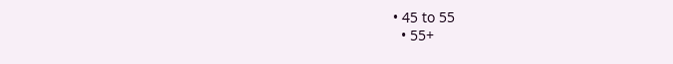• 45 to 55
  • 55+